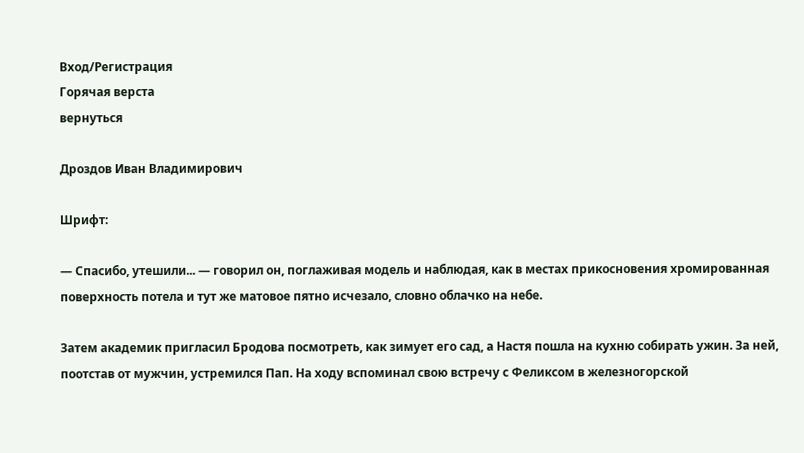Вход/Регистрация
Горячая верста
вернуться

Дроздов Иван Владимирович

Шрифт:

— Спасибо, утешили... — говорил он, поглаживая модель и наблюдая, как в местах прикосновения хромированная поверхность потела и тут же матовое пятно исчезало, словно облачко на небе.

Затем академик пригласил Бродова посмотреть, как зимует его сад, а Настя пошла на кухню собирать ужин. За ней, поотстав от мужчин, устремился Пап. На ходу вспоминал свою встречу с Феликсом в железногорской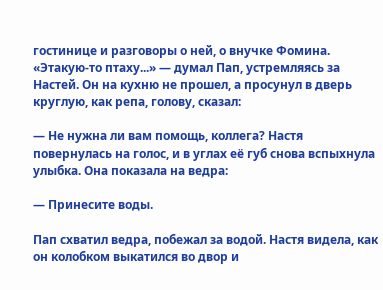гостинице и разговоры о ней, о внучке Фомина. «Этакую-то птаху...» — думал Пап, устремляясь за Настей. Он на кухню не прошел, а просунул в дверь круглую, как репа, голову, сказал:

— Не нужна ли вам помощь, коллега? Настя повернулась на голос, и в углах её губ снова вспыхнула улыбка. Она показала на ведра:

— Принесите воды.

Пап схватил ведра, побежал за водой. Настя видела, как он колобком выкатился во двор и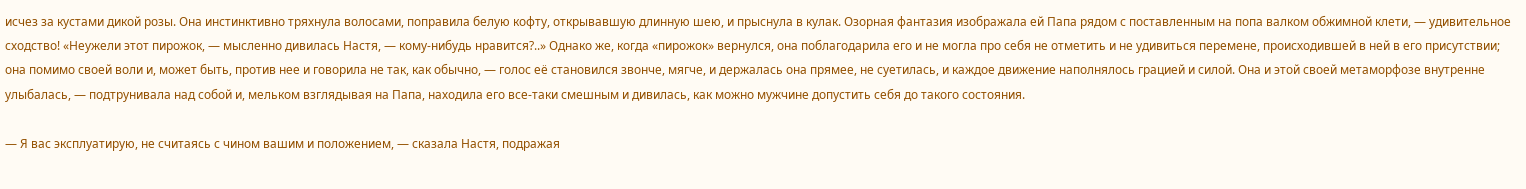исчез за кустами дикой розы. Она инстинктивно тряхнула волосами, поправила белую кофту, открывавшую длинную шею, и прыснула в кулак. Озорная фантазия изображала ей Папа рядом с поставленным на попа валком обжимной клети, — удивительное сходство! «Неужели этот пирожок, — мысленно дивилась Настя, — кому-нибудь нравится?..» Однако же, когда «пирожок» вернулся, она поблагодарила его и не могла про себя не отметить и не удивиться перемене, происходившей в ней в его присутствии; она помимо своей воли и, может быть, против нее и говорила не так, как обычно, — голос её становился звонче, мягче, и держалась она прямее, не суетилась, и каждое движение наполнялось грацией и силой. Она и этой своей метаморфозе внутренне улыбалась, — подтрунивала над собой и, мельком взглядывая на Папа, находила его все-таки смешным и дивилась, как можно мужчине допустить себя до такого состояния.

— Я вас эксплуатирую, не считаясь с чином вашим и положением, — сказала Настя, подражая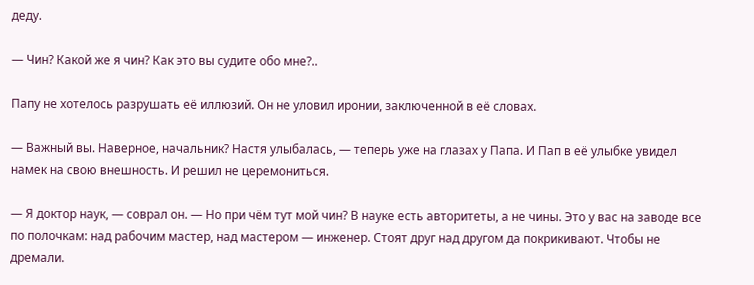деду.

— Чин? Какой же я чин? Как это вы судите обо мне?..

Папу не хотелось разрушать её иллюзий. Он не уловил иронии, заключенной в её словах.

— Важный вы. Наверное, начальник? Настя улыбалась, — теперь уже на глазах у Папа. И Пап в её улыбке увидел намек на свою внешность. И решил не церемониться.

— Я доктор наук, — соврал он. — Но при чём тут мой чин? В науке есть авторитеты, а не чины. Это у вас на заводе все по полочкам: над рабочим мастер, над мастером — инженер. Стоят друг над другом да покрикивают. Чтобы не дремали.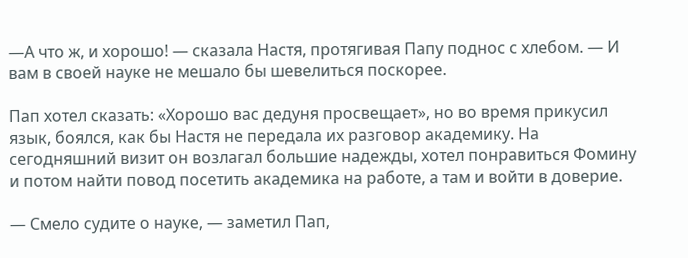—А что ж, и хорошо! — сказала Настя, протягивая Папу поднос с хлебом. — И вам в своей науке не мешало бы шевелиться поскорее.

Пап хотел сказать: «Хорошо вас дедуня просвещает», но во время прикусил язык, боялся, как бы Настя не передала их разговор академику. На сегодняшний визит он возлагал большие надежды, хотел понравиться Фомину и потом найти повод посетить академика на работе, а там и войти в доверие.

— Смело судите о науке, — заметил Пап,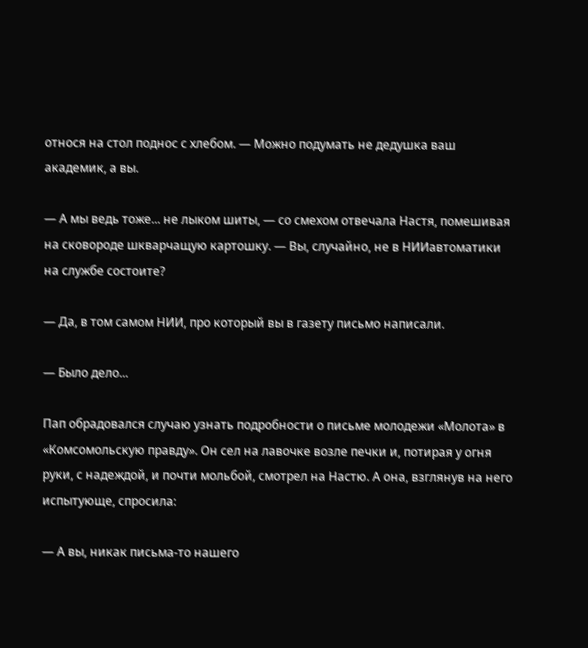относя на стол поднос с хлебом. — Можно подумать не дедушка ваш академик, а вы.

— А мы ведь тоже... не лыком шиты, — со смехом отвечала Настя, помешивая на сковороде шкварчащую картошку. — Вы, случайно, не в НИИавтоматики на службе состоите?

— Да, в том самом НИИ, про который вы в газету письмо написали.

— Было дело...

Пап обрадовался случаю узнать подробности о письме молодежи «Молота» в «Комсомольскую правду». Он сел на лавочке возле печки и, потирая у огня руки, с надеждой, и почти мольбой, смотрел на Настю. А она, взглянув на него испытующе, спросила:

— А вы, никак письма-то нашего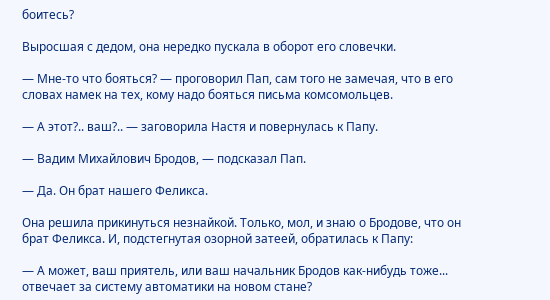боитесь?

Выросшая с дедом, она нередко пускала в оборот его словечки.

— Мне-то что бояться? — проговорил Пап, сам того не замечая, что в его словах намек на тех, кому надо бояться письма комсомольцев.

— А этот?.. ваш?.. — заговорила Настя и повернулась к Папу.

— Вадим Михайлович Бродов, — подсказал Пап.

— Да. Он брат нашего Феликса.

Она решила прикинуться незнайкой. Только, мол, и знаю о Бродове, что он брат Феликса. И, подстегнутая озорной затеей, обратилась к Папу:

— А может, ваш приятель, или ваш начальник Бродов как-нибудь тоже... отвечает за систему автоматики на новом стане?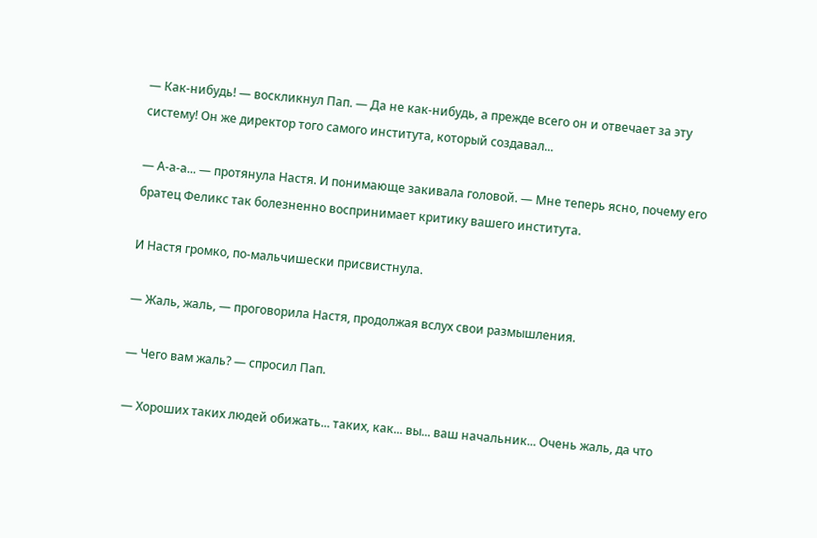— Как-нибудь! — воскликнул Пап. — Да не как-нибудь, а прежде всего он и отвечает за эту систему! Он же директор того самого института, который создавал...

— А-а-а... — протянула Настя. И понимающе закивала головой. — Мне теперь ясно, почему его братец Феликс так болезненно воспринимает критику вашего института.

И Настя громко, по-мальчишески присвистнула.

— Жаль, жаль, — проговорила Настя, продолжая вслух свои размышления.

— Чего вам жаль? — спросил Пап.

— Хороших таких людей обижать... таких, как... вы... ваш начальник... Очень жаль, да что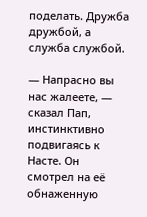поделать. Дружба дружбой, а служба службой.

— Напрасно вы нас жалеете, — сказал Пап, инстинктивно подвигаясь к Насте. Он смотрел на её обнаженную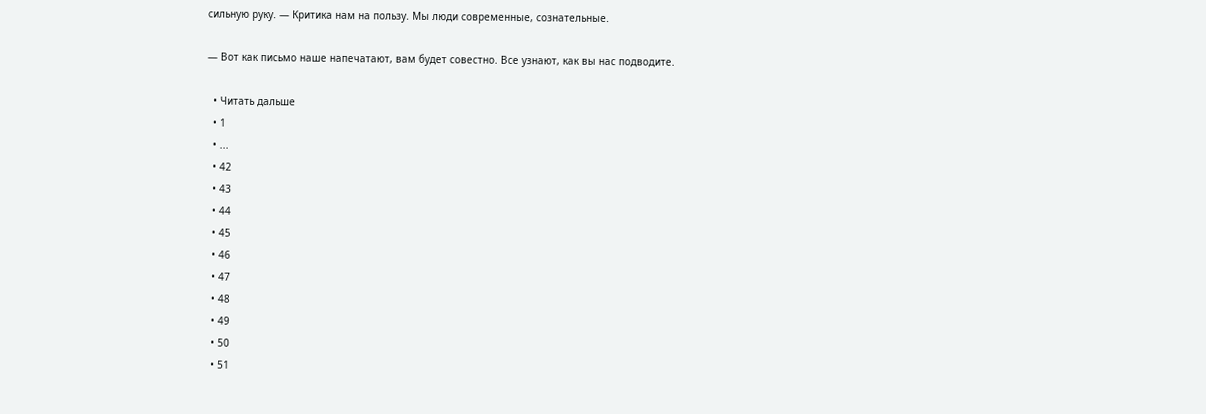сильную руку. — Критика нам на пользу. Мы люди современные, сознательные.

— Вот как письмо наше напечатают, вам будет совестно. Все узнают, как вы нас подводите.

  • Читать дальше
  • 1
  • ...
  • 42
  • 43
  • 44
  • 45
  • 46
  • 47
  • 48
  • 49
  • 50
  • 51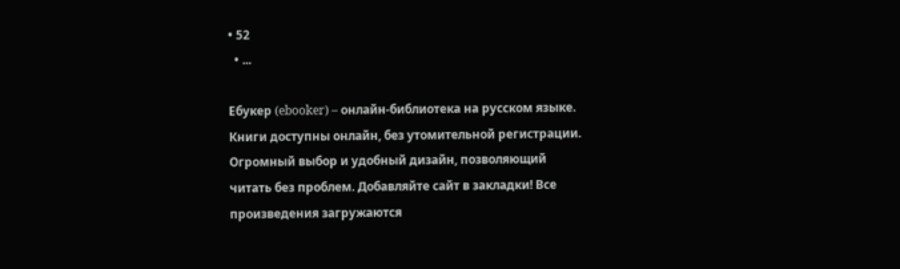• 52
  • ...

Ебукер (ebooker) – онлайн-библиотека на русском языке. Книги доступны онлайн, без утомительной регистрации. Огромный выбор и удобный дизайн, позволяющий читать без проблем. Добавляйте сайт в закладки! Все произведения загружаются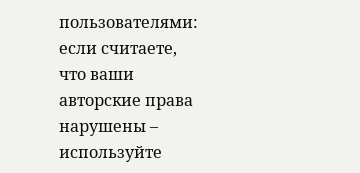пользователями: если считаете, что ваши авторские права нарушены – используйте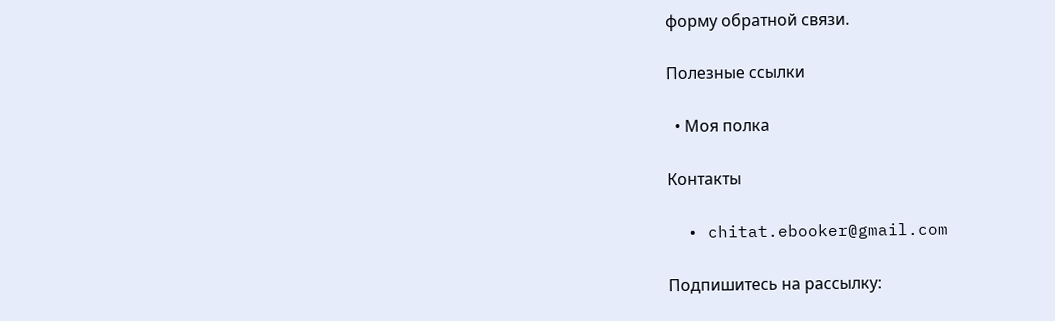форму обратной связи.

Полезные ссылки

  • Моя полка

Контакты

  • chitat.ebooker@gmail.com

Подпишитесь на рассылку: